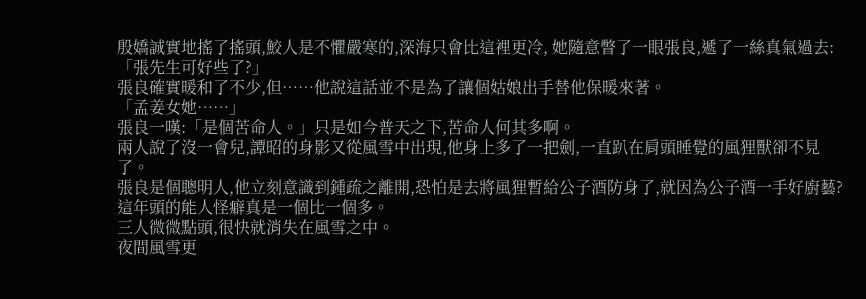殷嬌誠實地搖了搖頭,鮫人是不懼嚴寒的,深海只會比這裡更冷, 她隨意瞥了一眼張良,遞了一絲真氣過去:「張先生可好些了?」
張良確實暖和了不少,但……他說這話並不是為了讓個姑娘出手替他保暖來著。
「孟姜女她……」
張良一嘆:「是個苦命人。」只是如今普天之下,苦命人何其多啊。
兩人說了沒一會兒,譚昭的身影又從風雪中出現,他身上多了一把劍,一直趴在肩頭睡覺的風狸獸卻不見了。
張良是個聰明人,他立刻意識到鍾疏之離開,恐怕是去將風狸暫給公子酒防身了,就因為公子酒一手好廚藝?
這年頭的能人怪癖真是一個比一個多。
三人微微點頭,很快就消失在風雪之中。
夜間風雪更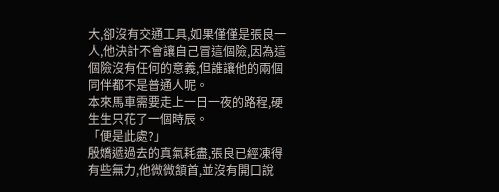大,卻沒有交通工具,如果僅僅是張良一人,他決計不會讓自己冒這個險,因為這個險沒有任何的意義,但誰讓他的兩個同伴都不是普通人呢。
本來馬車需要走上一日一夜的路程,硬生生只花了一個時辰。
「便是此處?」
殷嬌遞過去的真氣耗盡,張良已經凍得有些無力,他微微頷首,並沒有開口說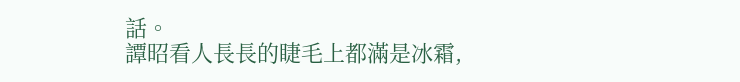話。
譚昭看人長長的睫毛上都滿是冰霜,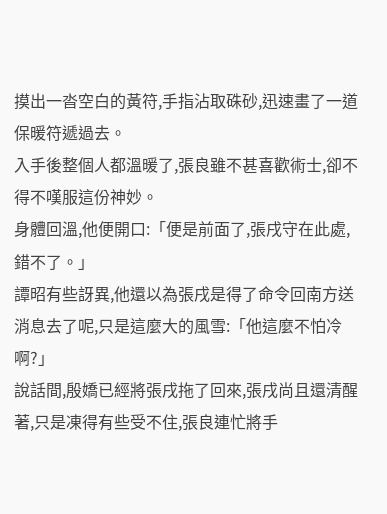摸出一沓空白的黃符,手指沾取硃砂,迅速畫了一道保暖符遞過去。
入手後整個人都溫暖了,張良雖不甚喜歡術士,卻不得不嘆服這份神妙。
身體回溫,他便開口:「便是前面了,張戌守在此處,錯不了。」
譚昭有些訝異,他還以為張戌是得了命令回南方送消息去了呢,只是這麼大的風雪:「他這麼不怕冷啊?」
說話間,殷嬌已經將張戌拖了回來,張戌尚且還清醒著,只是凍得有些受不住,張良連忙將手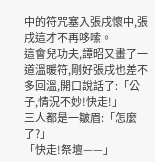中的符咒塞入張戌懷中,張戌這才不再哆嗦。
這會兒功夫,譚昭又畫了一道溫暖符,剛好張戌也差不多回溫,開口說話了:「公子,情況不妙!快走!」
三人都是一皺眉:「怎麼了?」
「快走!祭壇——」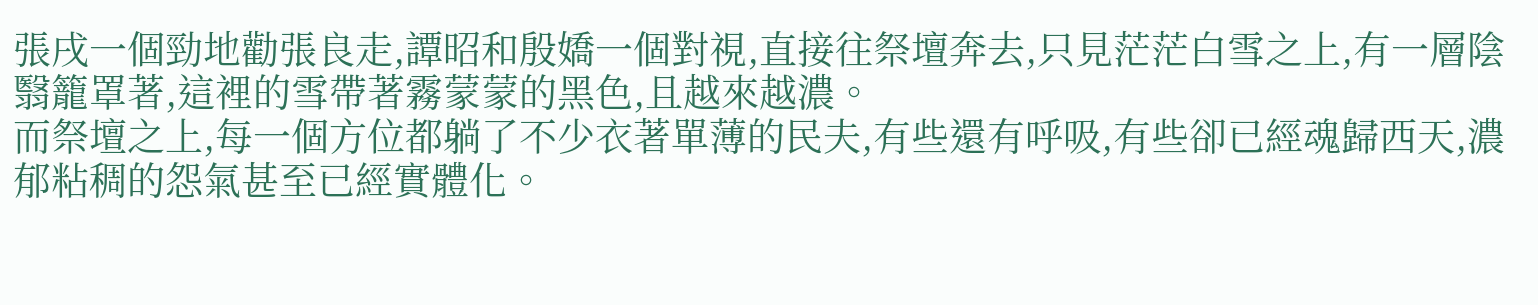張戌一個勁地勸張良走,譚昭和殷嬌一個對視,直接往祭壇奔去,只見茫茫白雪之上,有一層陰翳籠罩著,這裡的雪帶著霧蒙蒙的黑色,且越來越濃。
而祭壇之上,每一個方位都躺了不少衣著單薄的民夫,有些還有呼吸,有些卻已經魂歸西天,濃郁粘稠的怨氣甚至已經實體化。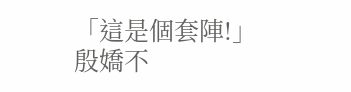「這是個套陣!」
殷嬌不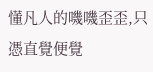懂凡人的嘰嘰歪歪,只憑直覺便覺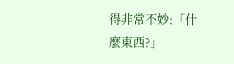得非常不妙:「什麼東西?」